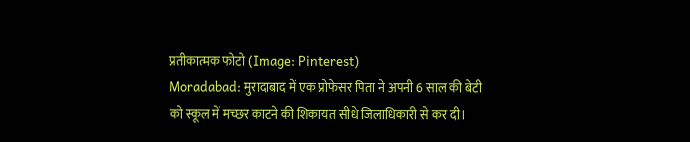प्रतीकात्मक फोटो (Image: Pinterest)
Moradabad: मुरादाबाद में एक प्रोफेसर पिता ने अपनी 6 साल की बेटी को स्कूल में मच्छर काटने की शिकायत सीधे जिलाधिकारी से कर दी।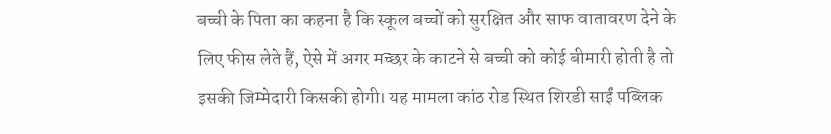बच्ची के पिता का कहना है कि स्कूल बच्चों को सुरक्षित और साफ वातावरण देने के लिए फीस लेते हैं, ऐसे में अगर मच्छर के काटने से बच्ची को कोई बीमारी होती है तो इसकी जिम्मेदारी किसकी होगी। यह मामला कांठ रोड स्थित शिरडी साईं पब्लिक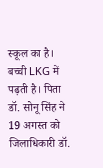स्कूल का है। बच्ची LKG में पढ़ती है। पिता डॉ. सोनू सिंह ने 19 अगस्त को जिलाधिकारी डॉ.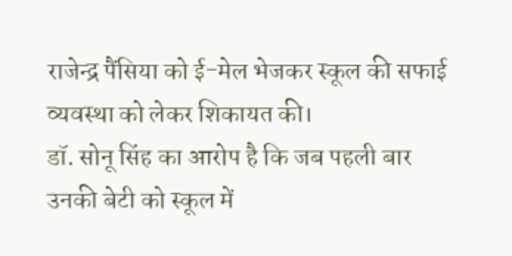राजेन्द्र पैंसिया को ई-मेल भेजकर स्कूल की सफाई व्यवस्था को लेकर शिकायत की।
डॉ. सोनू सिंह का आरोप है कि जब पहली बार उनकी बेटी को स्कूल में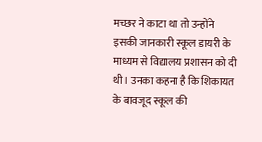मच्छर ने काटा था तो उन्होंने इसकी जानकारी स्कूल डायरी के माध्यम से विद्यालय प्रशासन को दी थी। उनका कहना है कि शिकायत के बावजूद स्कूल की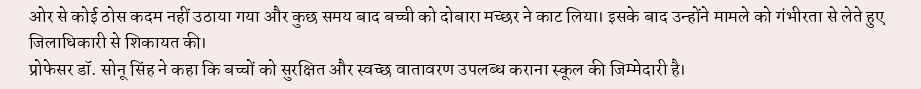ओर से कोई ठोस कदम नहीं उठाया गया और कुछ समय बाद बच्ची को दोबारा मच्छर ने काट लिया। इसके बाद उन्होंने मामले को गंभीरता से लेते हुए जिलाधिकारी से शिकायत की।
प्रोफेसर डॉ. सोनू सिंह ने कहा कि बच्चों को सुरक्षित और स्वच्छ वातावरण उपलब्ध कराना स्कूल की जिम्मेदारी है।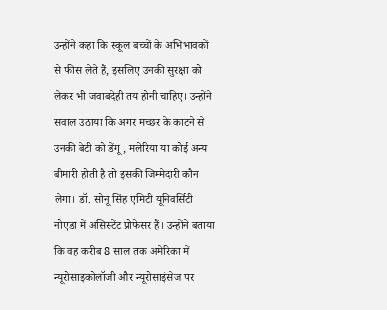उन्होंने कहा कि स्कूल बच्चों के अभिभावकों से फीस लेते हैं, इसलिए उनकी सुरक्षा को लेकर भी जवाबदेही तय होनी चाहिए। उन्होंने सवाल उठाया कि अगर मच्छर के काटने से उनकी बेटी को डेंगू, मलेरिया या कोई अन्य बीमारी होती है तो इसकी जिम्मेदारी कौन लेगा। डॉ. सोनू सिंह एमिटी यूनिवर्सिटी नोएडा में असिस्टेंट प्रोफेसर हैं। उन्होंने बताया कि वह करीब 8 साल तक अमेरिका में न्यूरोसाइकोलॉजी और न्यूरोसाइंसेज पर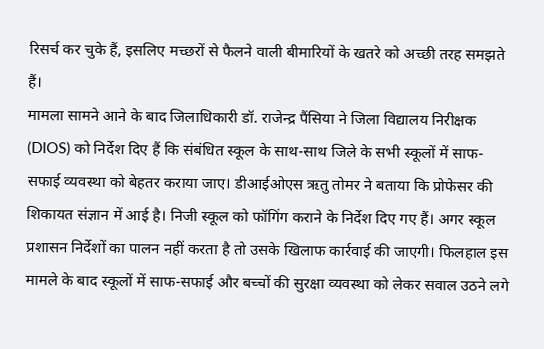रिसर्च कर चुके हैं, इसलिए मच्छरों से फैलने वाली बीमारियों के खतरे को अच्छी तरह समझते हैं।
मामला सामने आने के बाद जिलाधिकारी डॉ. राजेन्द्र पैंसिया ने जिला विद्यालय निरीक्षक (DIOS) को निर्देश दिए हैं कि संबंधित स्कूल के साथ-साथ जिले के सभी स्कूलों में साफ-सफाई व्यवस्था को बेहतर कराया जाए। डीआईओएस ऋतु तोमर ने बताया कि प्रोफेसर की शिकायत संज्ञान में आई है। निजी स्कूल को फॉगिंग कराने के निर्देश दिए गए हैं। अगर स्कूल प्रशासन निर्देशों का पालन नहीं करता है तो उसके खिलाफ कार्रवाई की जाएगी। फिलहाल इस मामले के बाद स्कूलों में साफ-सफाई और बच्चों की सुरक्षा व्यवस्था को लेकर सवाल उठने लगे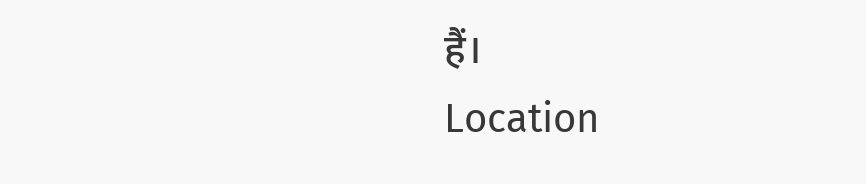हैं।
Location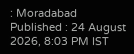: Moradabad
Published : 24 August 2026, 8:03 PM IST